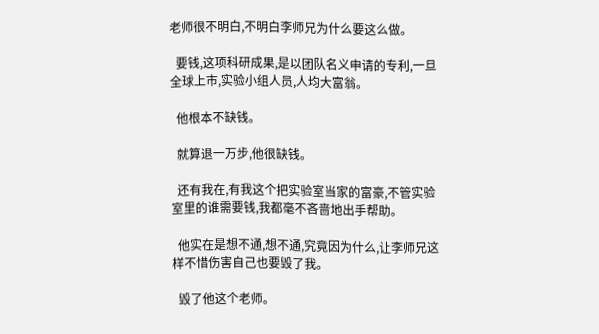老师很不明白,不明白李师兄为什么要这么做。

  要钱,这项科研成果,是以团队名义申请的专利,一旦全球上市,实验小组人员,人均大富翁。

  他根本不缺钱。

  就算退一万步,他很缺钱。

  还有我在,有我这个把实验室当家的富豪,不管实验室里的谁需要钱,我都毫不吝啬地出手帮助。

  他实在是想不通,想不通,究竟因为什么,让李师兄这样不惜伤害自己也要毁了我。

  毁了他这个老师。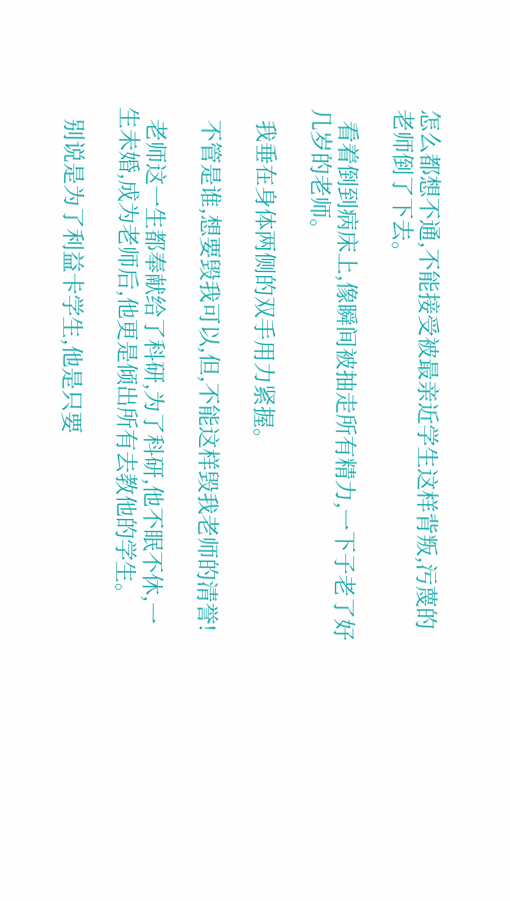怎么都想不通,不能接受被最亲近学生这样背叛,污蔑的老师倒了下去。

  看着倒到病床上,像瞬间被抽走所有精力,一下子老了好几岁的老师。

  我垂在身体两侧的双手用力紧握。

  不管是谁,想要毁我可以,但,不能这样毁我老师的清誉!

  老师这一生都奉献给了科研,为了科研,他不眠不休,一生未婚,成为老师后,他更是倾出所有去教他的学生。

  别说是为了利益卡学生,他是只要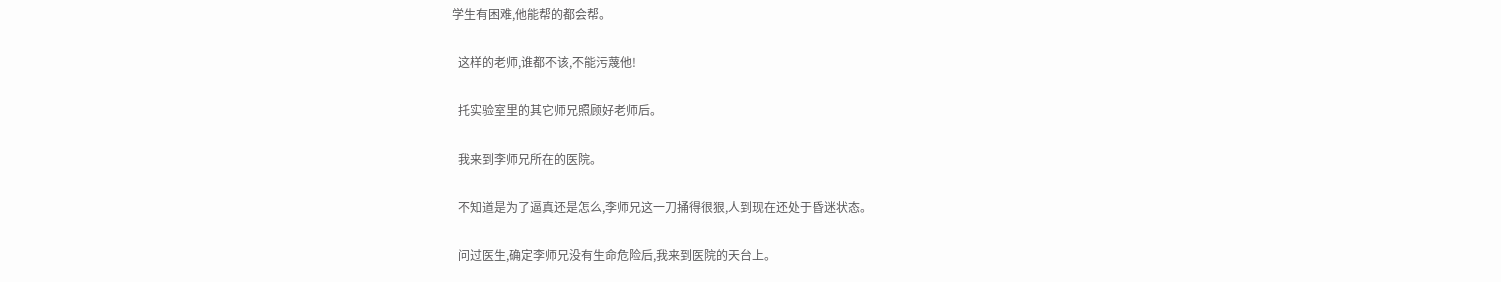学生有困难,他能帮的都会帮。

  这样的老师,谁都不该,不能污蔑他!

  托实验室里的其它师兄照顾好老师后。

  我来到李师兄所在的医院。

  不知道是为了逼真还是怎么,李师兄这一刀捅得很狠,人到现在还处于昏迷状态。

  问过医生,确定李师兄没有生命危险后,我来到医院的天台上。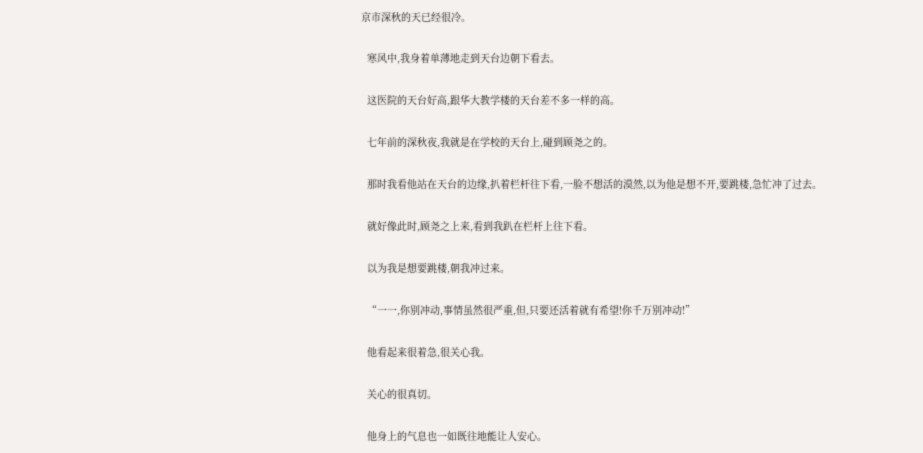京市深秋的天已经很冷。

  寒风中,我身着单薄地走到天台边朝下看去。

  这医院的天台好高,跟华大教学楼的天台差不多一样的高。

  七年前的深秋夜,我就是在学校的天台上,碰到顾尧之的。

  那时我看他站在天台的边缘,扒着栏杆往下看,一脸不想活的漠然,以为他是想不开,要跳楼,急忙冲了过去。

  就好像此时,顾尧之上来,看到我趴在栏杆上往下看。

  以为我是想要跳楼,朝我冲过来。

  “一一,你别冲动,事情虽然很严重,但,只要还活着就有希望!你千万别冲动!”

  他看起来很着急,很关心我。

  关心的很真切。

  他身上的气息也一如既往地能让人安心。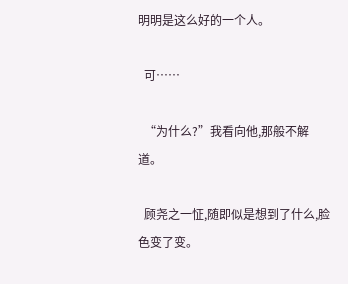明明是这么好的一个人。

  可……

  “为什么?”我看向他,那般不解道。

  顾尧之一怔,随即似是想到了什么,脸色变了变。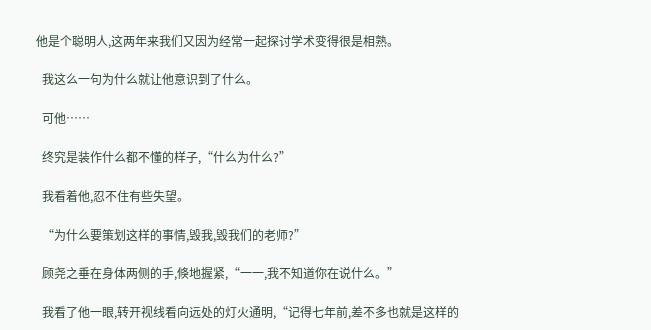他是个聪明人,这两年来我们又因为经常一起探讨学术变得很是相熟。

  我这么一句为什么就让他意识到了什么。

  可他……

  终究是装作什么都不懂的样子,“什么为什么?”

  我看着他,忍不住有些失望。

  “为什么要策划这样的事情,毁我,毁我们的老师?”

  顾尧之垂在身体两侧的手,倏地握紧,“一一,我不知道你在说什么。”

  我看了他一眼,转开视线看向远处的灯火通明,“记得七年前,差不多也就是这样的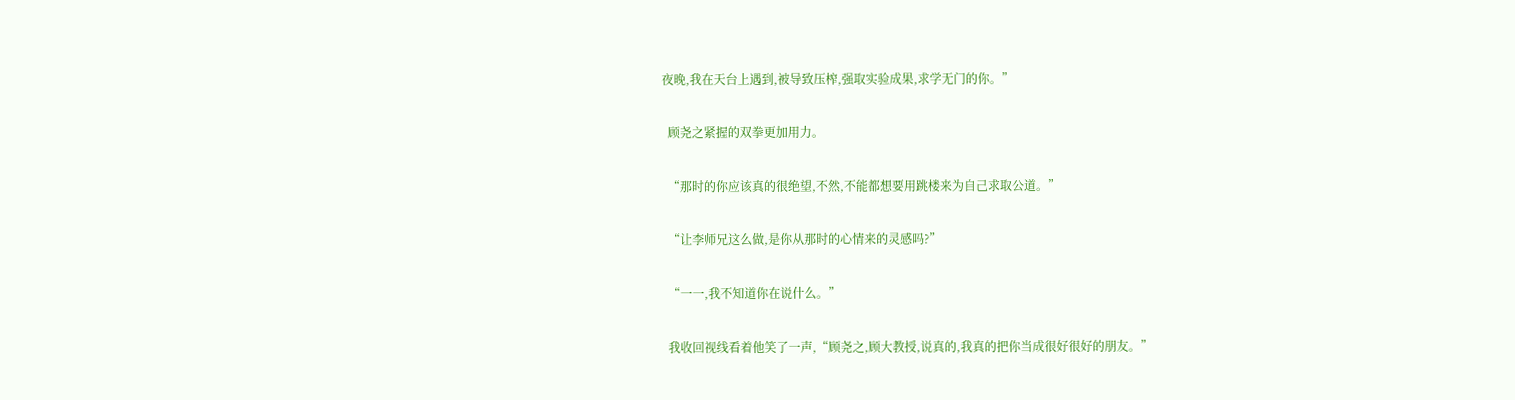夜晚,我在天台上遇到,被导致压榨,强取实验成果,求学无门的你。”

  顾尧之紧握的双拳更加用力。

  “那时的你应该真的很绝望,不然,不能都想要用跳楼来为自己求取公道。”

  “让李师兄这么做,是你从那时的心情来的灵感吗?”

  “一一,我不知道你在说什么。”

  我收回视线看着他笑了一声,“顾尧之,顾大教授,说真的,我真的把你当成很好很好的朋友。”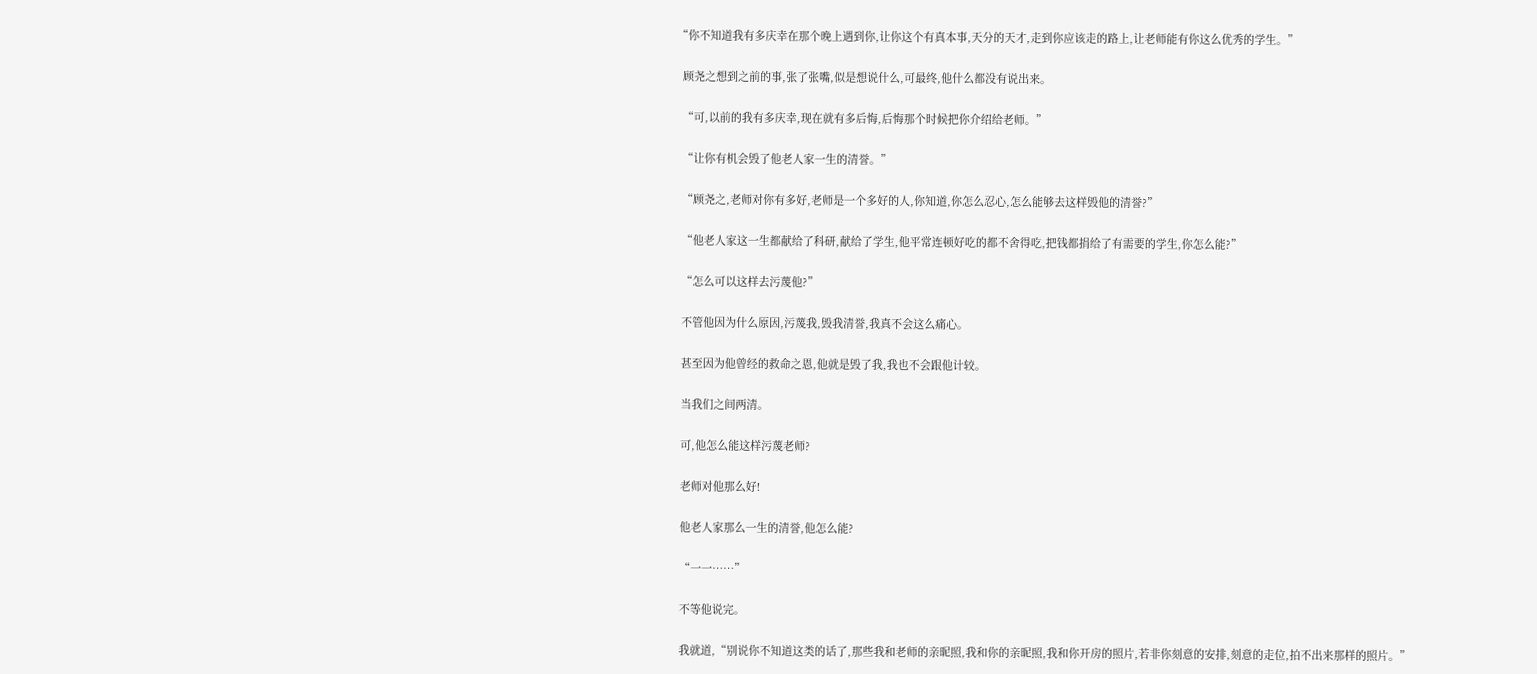“你不知道我有多庆幸在那个晚上遇到你,让你这个有真本事,天分的天才,走到你应该走的路上,让老师能有你这么优秀的学生。”

  顾尧之想到之前的事,张了张嘴,似是想说什么,可最终,他什么都没有说出来。

  “可,以前的我有多庆幸,现在就有多后悔,后悔那个时候把你介绍给老师。”

  “让你有机会毁了他老人家一生的清誉。”

  “顾尧之,老师对你有多好,老师是一个多好的人,你知道,你怎么忍心,怎么能够去这样毁他的清誉?”

  “他老人家这一生都献给了科研,献给了学生,他平常连顿好吃的都不舍得吃,把钱都捐给了有需要的学生,你怎么能?”

  “怎么可以这样去污蔑他?”

  不管他因为什么原因,污蔑我,毁我清誉,我真不会这么痛心。

  甚至因为他曾经的救命之恩,他就是毁了我,我也不会跟他计较。

  当我们之间两清。

  可,他怎么能这样污蔑老师?

  老师对他那么好!

  他老人家那么一生的清誉,他怎么能?

  “一一……”

  不等他说完。

  我就道,“别说你不知道这类的话了,那些我和老师的亲昵照,我和你的亲昵照,我和你开房的照片,若非你刻意的安排,刻意的走位,拍不出来那样的照片。”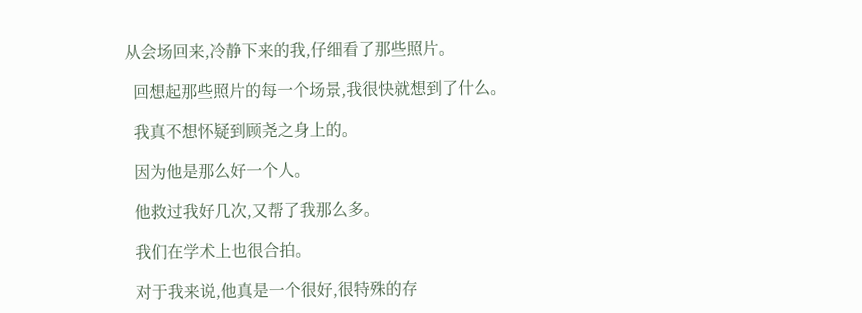从会场回来,冷静下来的我,仔细看了那些照片。

  回想起那些照片的每一个场景,我很快就想到了什么。

  我真不想怀疑到顾尧之身上的。

  因为他是那么好一个人。

  他救过我好几次,又帮了我那么多。

  我们在学术上也很合拍。

  对于我来说,他真是一个很好,很特殊的存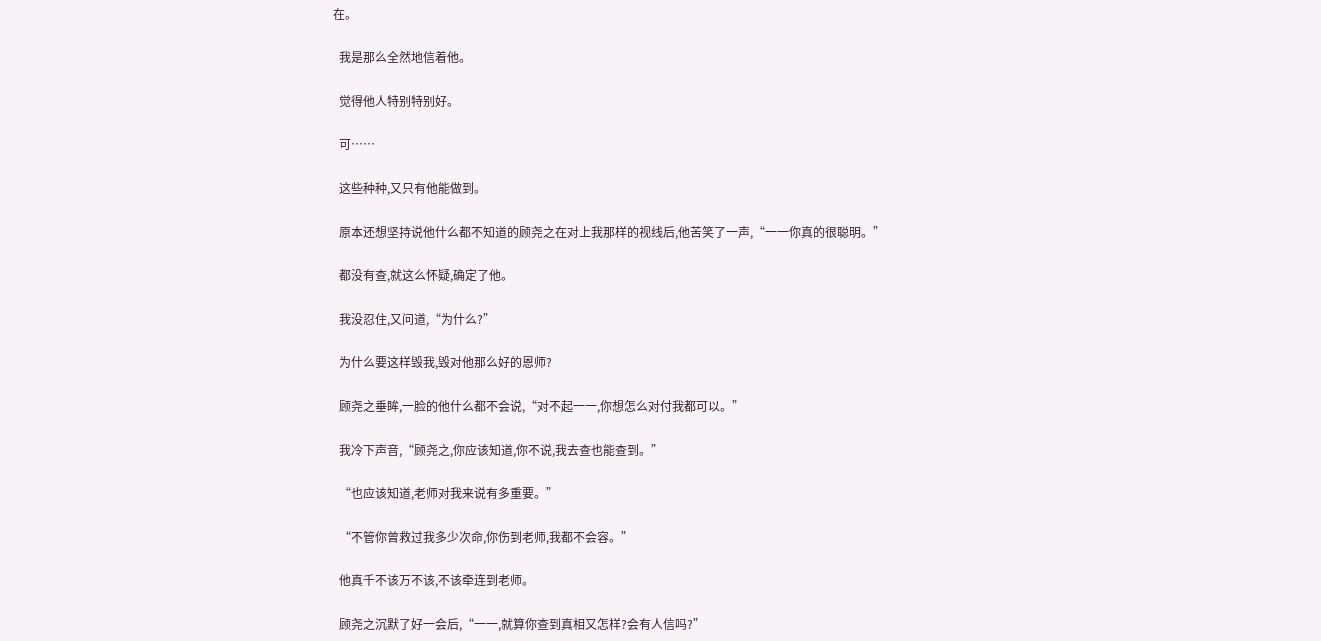在。

  我是那么全然地信着他。

  觉得他人特别特别好。

  可……

  这些种种,又只有他能做到。

  原本还想坚持说他什么都不知道的顾尧之在对上我那样的视线后,他苦笑了一声,“一一你真的很聪明。”

  都没有查,就这么怀疑,确定了他。

  我没忍住,又问道,“为什么?”

  为什么要这样毁我,毁对他那么好的恩师?

  顾尧之垂眸,一脸的他什么都不会说,“对不起一一,你想怎么对付我都可以。”

  我冷下声音,“顾尧之,你应该知道,你不说,我去查也能查到。”

  “也应该知道,老师对我来说有多重要。”

  “不管你曾救过我多少次命,你伤到老师,我都不会容。”

  他真千不该万不该,不该牵连到老师。

  顾尧之沉默了好一会后,“一一,就算你查到真相又怎样?会有人信吗?”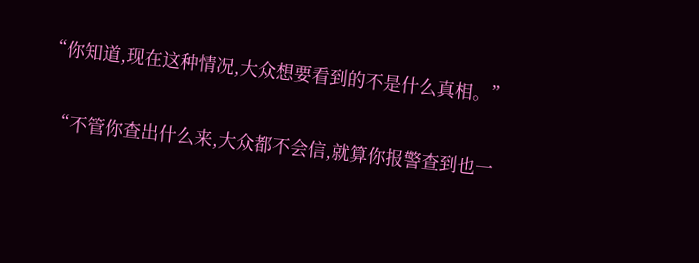“你知道,现在这种情况,大众想要看到的不是什么真相。”

  “不管你查出什么来,大众都不会信,就算你报警查到也一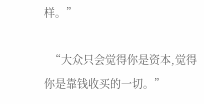样。”

  “大众只会觉得你是资本,觉得你是靠钱收买的一切。”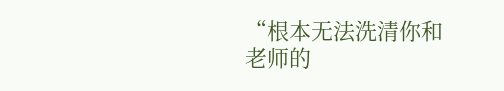“根本无法洗清你和老师的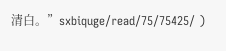清白。”sxbiquge/read/75/75425/ )